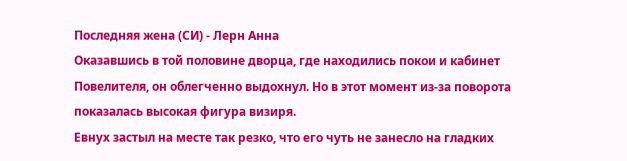Последняя жена (СИ) - Лерн Анна
Оказавшись в той половине дворца, где находились покои и кабинет Повелителя, он облегченно выдохнул. Но в этот момент из-за поворота показалась высокая фигура визиря.
Евнух застыл на месте так резко, что его чуть не занесло на гладких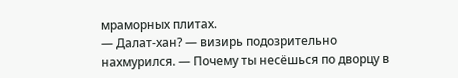мраморных плитах.
— Далат-хан? — визирь подозрительно нахмурился. — Почему ты несёшься по дворцу в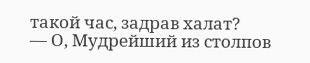такой час, задрав халат?
— О, Мудрейший из столпов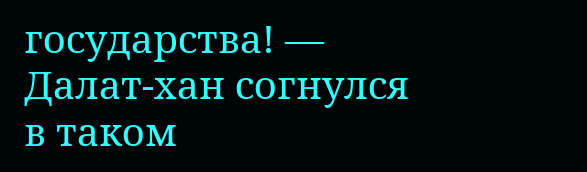государства! — Далат-хан согнулся в таком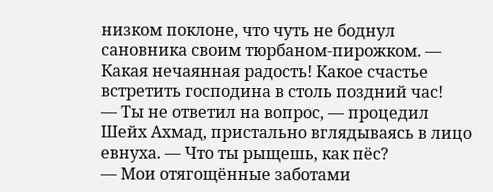низком поклоне, что чуть не боднул сановника своим тюрбаном-пирожком. — Какая нечаянная радость! Какое счастье встретить господина в столь поздний час!
— Ты не ответил на вопрос, — процедил Шейх Ахмад, пристально вглядываясь в лицо евнуха. — Что ты рыщешь, как пёс?
— Мои отягощённые заботами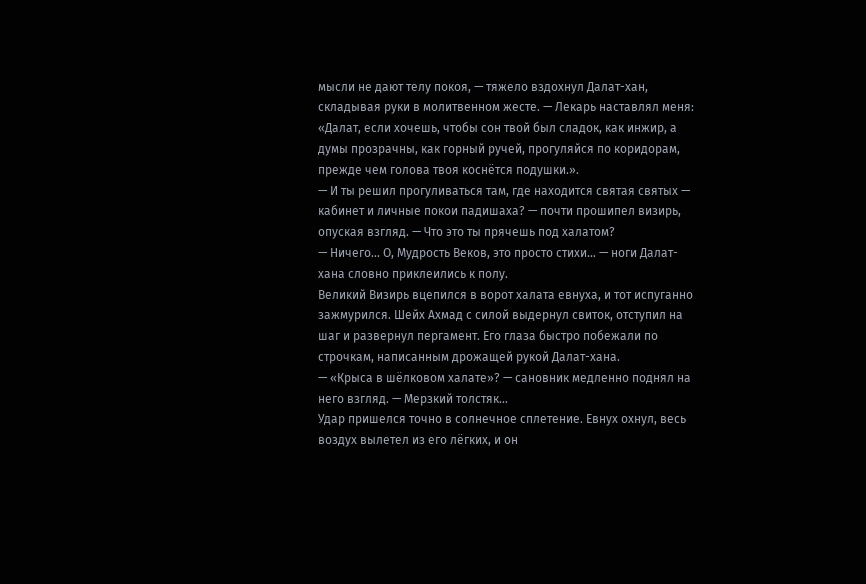мысли не дают телу покоя, — тяжело вздохнул Далат-хан, складывая руки в молитвенном жесте. — Лекарь наставлял меня: «Далат, если хочешь, чтобы сон твой был сладок, как инжир, а думы прозрачны, как горный ручей, прогуляйся по коридорам, прежде чем голова твоя коснётся подушки.».
— И ты решил прогуливаться там, где находится святая святых — кабинет и личные покои падишаха? — почти прошипел визирь, опуская взгляд. — Что это ты прячешь под халатом?
— Ничего... О, Мудрость Веков, это просто стихи… — ноги Далат-хана словно приклеились к полу.
Великий Визирь вцепился в ворот халата евнуха, и тот испуганно зажмурился. Шейх Ахмад с силой выдернул свиток, отступил на шаг и развернул пергамент. Его глаза быстро побежали по строчкам, написанным дрожащей рукой Далат-хана.
— «Крыса в шёлковом халате»? — сановник медленно поднял на него взгляд. — Мерзкий толстяк…
Удар пришелся точно в солнечное сплетение. Евнух охнул, весь воздух вылетел из его лёгких, и он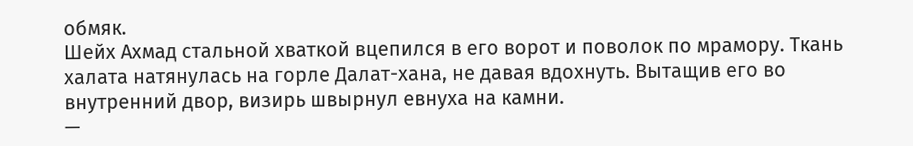обмяк.
Шейх Ахмад стальной хваткой вцепился в его ворот и поволок по мрамору. Ткань халата натянулась на горле Далат-хана, не давая вдохнуть. Вытащив его во внутренний двор, визирь швырнул евнуха на камни.
—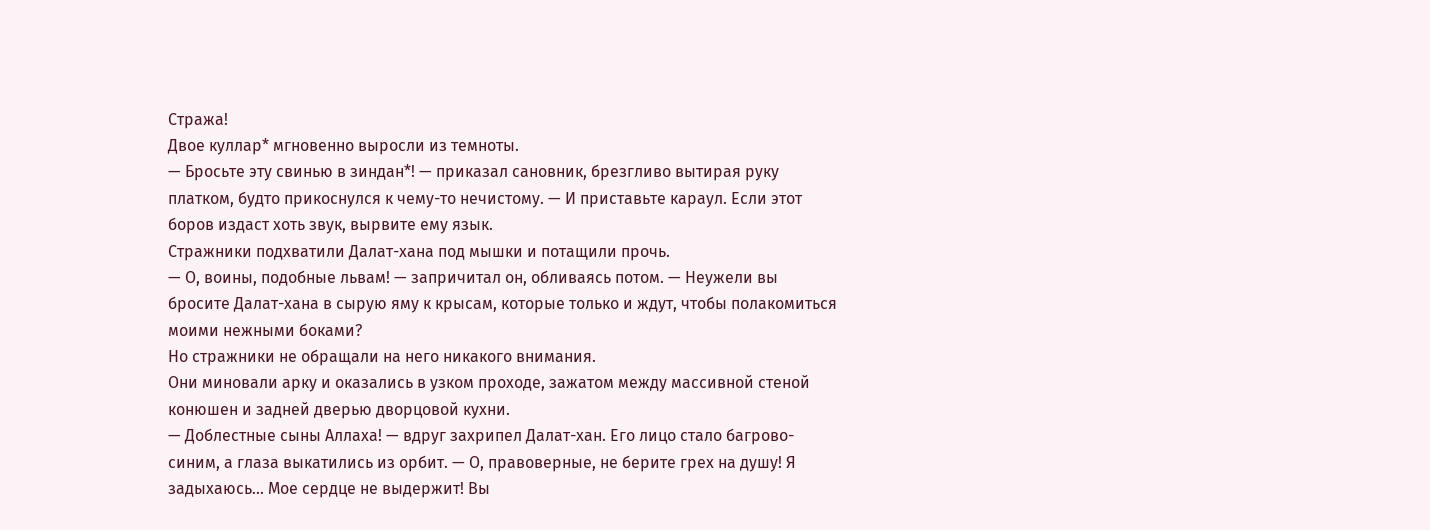Стража!
Двое куллар* мгновенно выросли из темноты.
— Бросьте эту свинью в зиндан*! — приказал сановник, брезгливо вытирая руку платком, будто прикоснулся к чему-то нечистому. — И приставьте караул. Если этот боров издаст хоть звук, вырвите ему язык.
Стражники подхватили Далат-хана под мышки и потащили прочь.
— О, воины, подобные львам! — запричитал он, обливаясь потом. — Неужели вы бросите Далат-хана в сырую яму к крысам, которые только и ждут, чтобы полакомиться моими нежными боками?
Но стражники не обращали на него никакого внимания.
Они миновали арку и оказались в узком проходе, зажатом между массивной стеной конюшен и задней дверью дворцовой кухни.
— Доблестные сыны Аллаха! — вдруг захрипел Далат-хан. Его лицо стало багрово-синим, а глаза выкатились из орбит. — О, правоверные, не берите грех на душу! Я задыхаюсь... Мое сердце не выдержит! Вы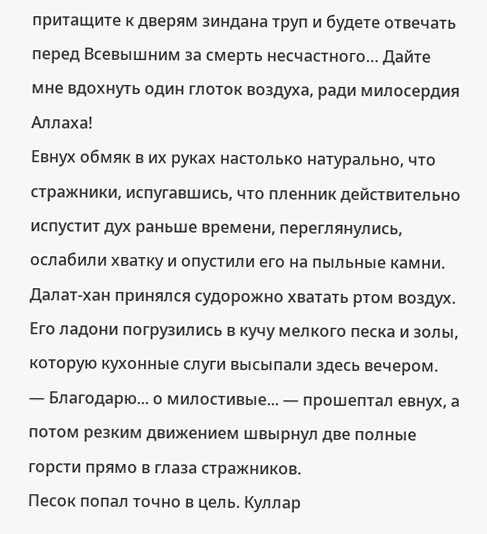притащите к дверям зиндана труп и будете отвечать перед Всевышним за смерть несчастного… Дайте мне вдохнуть один глоток воздуха, ради милосердия Аллаха!
Евнух обмяк в их руках настолько натурально, что стражники, испугавшись, что пленник действительно испустит дух раньше времени, переглянулись, ослабили хватку и опустили его на пыльные камни.
Далат-хан принялся судорожно хватать ртом воздух. Его ладони погрузились в кучу мелкого песка и золы, которую кухонные слуги высыпали здесь вечером.
— Благодарю... о милостивые... — прошептал евнух, а потом резким движением швырнул две полные горсти прямо в глаза стражников.
Песок попал точно в цель. Куллар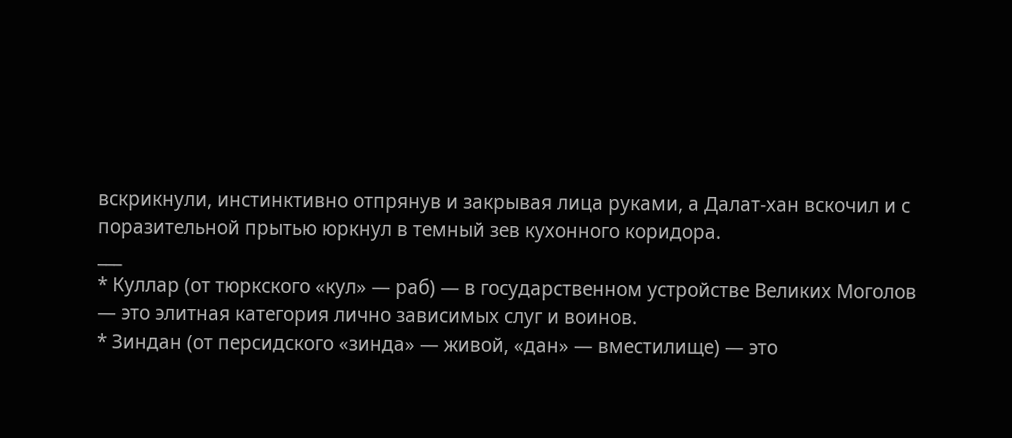вскрикнули, инстинктивно отпрянув и закрывая лица руками, а Далат-хан вскочил и с поразительной прытью юркнул в темный зев кухонного коридора.
___
* Куллар (от тюркского «кул» — раб) — в государственном устройстве Великих Моголов — это элитная категория лично зависимых слуг и воинов.
* Зиндан (от персидского «зинда» — живой, «дан» — вместилище) — это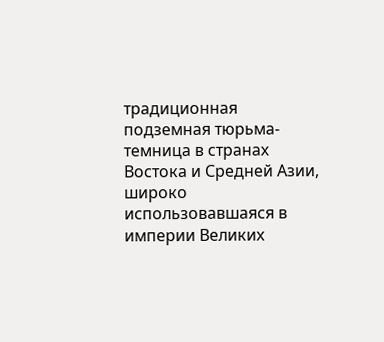традиционная подземная тюрьма-темница в странах Востока и Средней Азии, широко использовавшаяся в империи Великих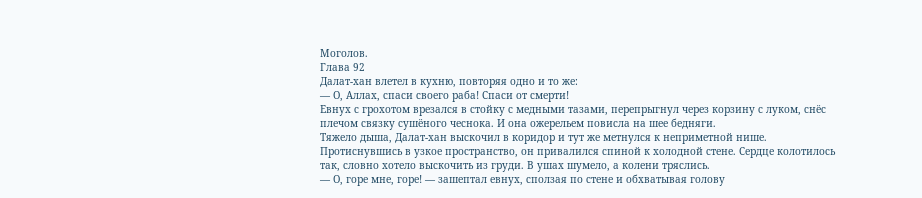Моголов.
Глава 92
Далат-хан влетел в кухню, повторяя одно и то же:
— О, Аллах, спаси своего раба! Спаси от смерти!
Евнух с грохотом врезался в стойку с медными тазами, перепрыгнул через корзину с луком, снёс плечом связку сушёного чеснока. И она ожерельем повисла на шее бедняги.
Тяжело дыша, Далат-хан выскочил в коридор и тут же метнулся к неприметной нише. Протиснувшись в узкое пространство, он привалился спиной к холодной стене. Сердце колотилось так, словно хотело выскочить из груди. В ушах шумело, а колени тряслись.
— О, горе мне, горе! — зашептал евнух, сползая по стене и обхватывая голову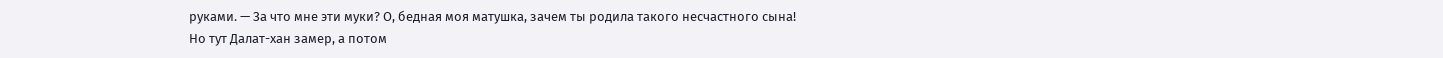руками. — За что мне эти муки? О, бедная моя матушка, зачем ты родила такого несчастного сына!
Но тут Далат-хан замер, а потом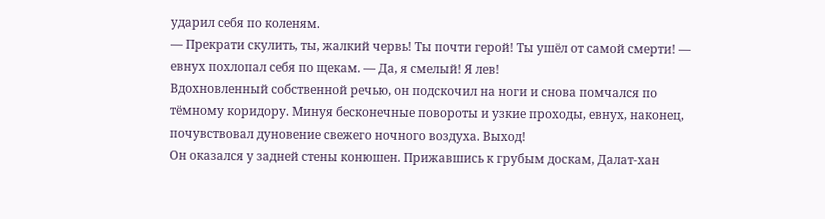ударил себя по коленям.
— Прекрати скулить, ты, жалкий червь! Ты почти герой! Ты ушёл от самой смерти! — евнух похлопал себя по щекам. — Да, я смелый! Я лев!
Вдохновленный собственной речью, он подскочил на ноги и снова помчался по тёмному коридору. Минуя бесконечные повороты и узкие проходы, евнух, наконец, почувствовал дуновение свежего ночного воздуха. Выход!
Он оказался у задней стены конюшен. Прижавшись к грубым доскам, Далат-хан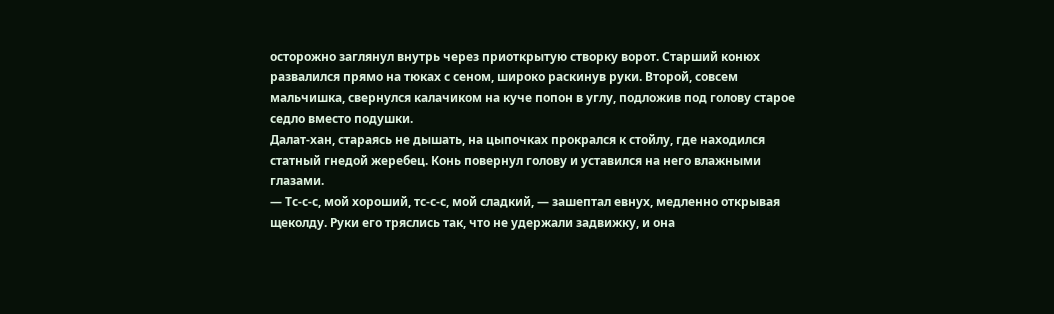осторожно заглянул внутрь через приоткрытую створку ворот. Старший конюх развалился прямо на тюках с сеном, широко раскинув руки. Второй, совсем мальчишка, свернулся калачиком на куче попон в углу, подложив под голову старое седло вместо подушки.
Далат-хан, стараясь не дышать, на цыпочках прокрался к стойлу, где находился статный гнедой жеребец. Конь повернул голову и уставился на него влажными глазами.
— Тс-с-с, мой хороший, тс-с-с, мой сладкий, — зашептал евнух, медленно открывая щеколду. Руки его тряслись так, что не удержали задвижку, и она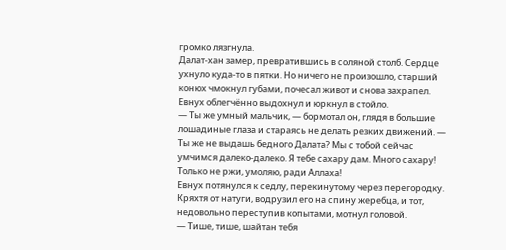громко лязгнула.
Далат-хан замер, превратившись в соляной столб. Сердце ухнуло куда-то в пятки. Но ничего не произошло, старший конюх чмокнул губами, почесал живот и снова захрапел. Евнух облегчённо выдохнул и юркнул в стойло.
— Ты же умный мальчик, — бормотал он, глядя в большие лошадиные глаза и стараясь не делать резких движений. — Ты же не выдашь бедного Далата? Мы с тобой сейчас умчимся далеко-далеко. Я тебе сахару дам. Много сахару! Только не ржи, умоляю, ради Аллаха!
Евнух потянулся к седлу, перекинутому через перегородку. Кряхтя от натуги, водрузил его на спину жеребца, и тот, недовольно переступив копытами, мотнул головой.
— Тише, тише, шайтан тебя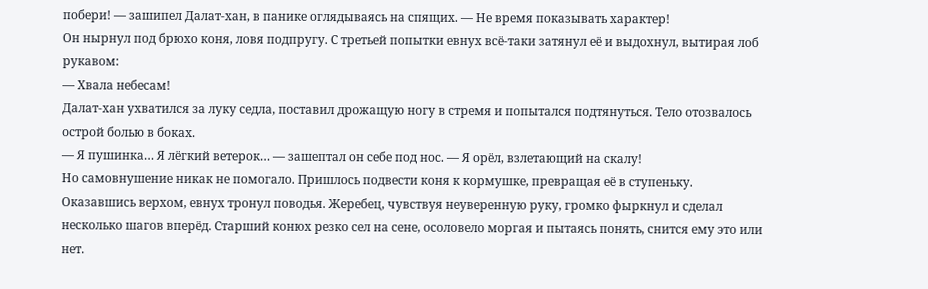побери! — зашипел Далат-хан, в панике оглядываясь на спящих. — Не время показывать характер!
Он нырнул под брюхо коня, ловя подпругу. С третьей попытки евнух всё-таки затянул её и выдохнул, вытирая лоб рукавом:
— Хвала небесам!
Далат-хан ухватился за луку седла, поставил дрожащую ногу в стремя и попытался подтянуться. Тело отозвалось острой болью в боках.
— Я пушинка… Я лёгкий ветерок… — зашептал он себе под нос. — Я орёл, взлетающий на скалу!
Но самовнушение никак не помогало. Пришлось подвести коня к кормушке, превращая её в ступеньку.
Оказавшись верхом, евнух тронул поводья. Жеребец, чувствуя неуверенную руку, громко фыркнул и сделал несколько шагов вперёд. Старший конюх резко сел на сене, осоловело моргая и пытаясь понять, снится ему это или нет.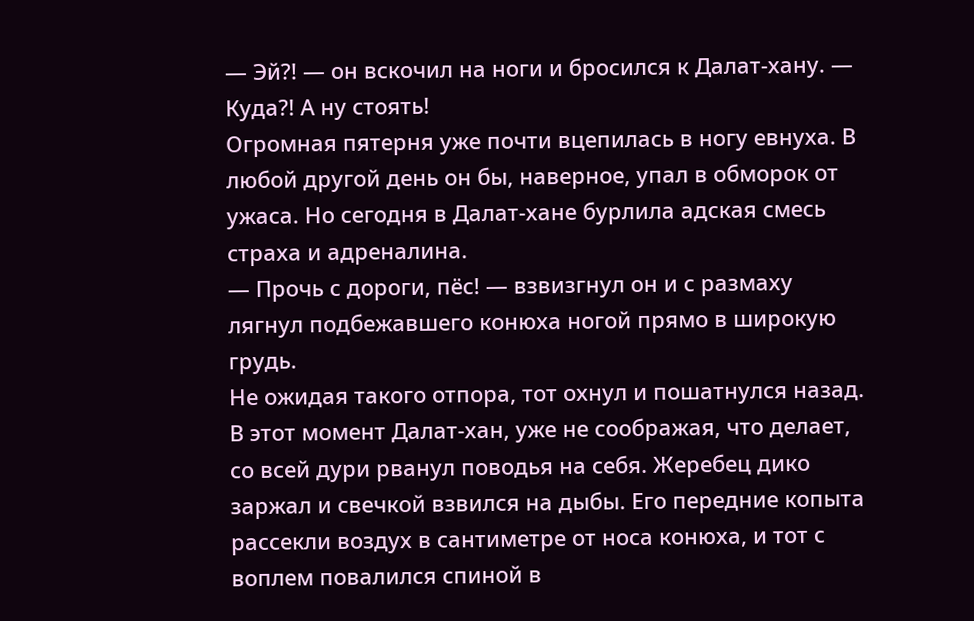— Эй?! — он вскочил на ноги и бросился к Далат-хану. — Куда?! А ну стоять!
Огромная пятерня уже почти вцепилась в ногу евнуха. В любой другой день он бы, наверное, упал в обморок от ужаса. Но сегодня в Далат-хане бурлила адская смесь страха и адреналина.
— Прочь с дороги, пёс! — взвизгнул он и с размаху лягнул подбежавшего конюха ногой прямо в широкую грудь.
Не ожидая такого отпора, тот охнул и пошатнулся назад. В этот момент Далат-хан, уже не соображая, что делает, со всей дури рванул поводья на себя. Жеребец дико заржал и свечкой взвился на дыбы. Его передние копыта рассекли воздух в сантиметре от носа конюха, и тот с воплем повалился спиной в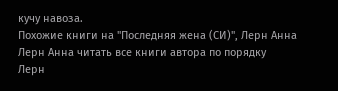кучу навоза.
Похожие книги на "Последняя жена (СИ)", Лерн Анна
Лерн Анна читать все книги автора по порядку
Лерн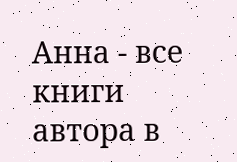Анна - все книги автора в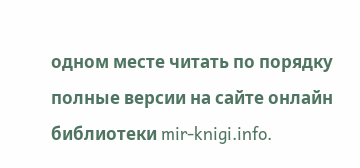одном месте читать по порядку полные версии на сайте онлайн библиотеки mir-knigi.info.